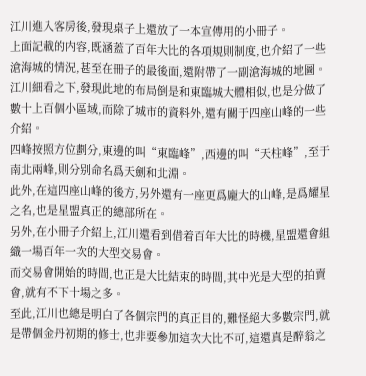江川進入客房後,發現桌子上還放了一本宣傳用的小冊子。
上面記載的内容,既涵蓋了百年大比的各項規則制度,也介紹了一些滄海城的情況,甚至在冊子的最後面,還附帶了一副滄海城的地圖。
江川細看之下,發現此地的布局倒是和東臨城大體相似,也是分做了數十上百個小區域,而除了城市的資料外,還有關于四座山峰的一些介紹。
四峰按照方位劃分,東邊的叫“東臨峰”,西邊的叫“天柱峰”,至于南北兩峰,則分别命名爲天劍和北淵。
此外,在這四座山峰的後方,另外還有一座更爲龐大的山峰,是爲耀星之名,也是星盟真正的總部所在。
另外,在小冊子介紹上,江川還看到借着百年大比的時機,星盟還會組織一場百年一次的大型交易會。
而交易會開始的時間,也正是大比結束的時間,其中光是大型的拍賣會,就有不下十場之多。
至此,江川也總是明白了各個宗門的真正目的,難怪絕大多數宗門,就是帶個金丹初期的修士,也非要參加這次大比不可,這還真是醉翁之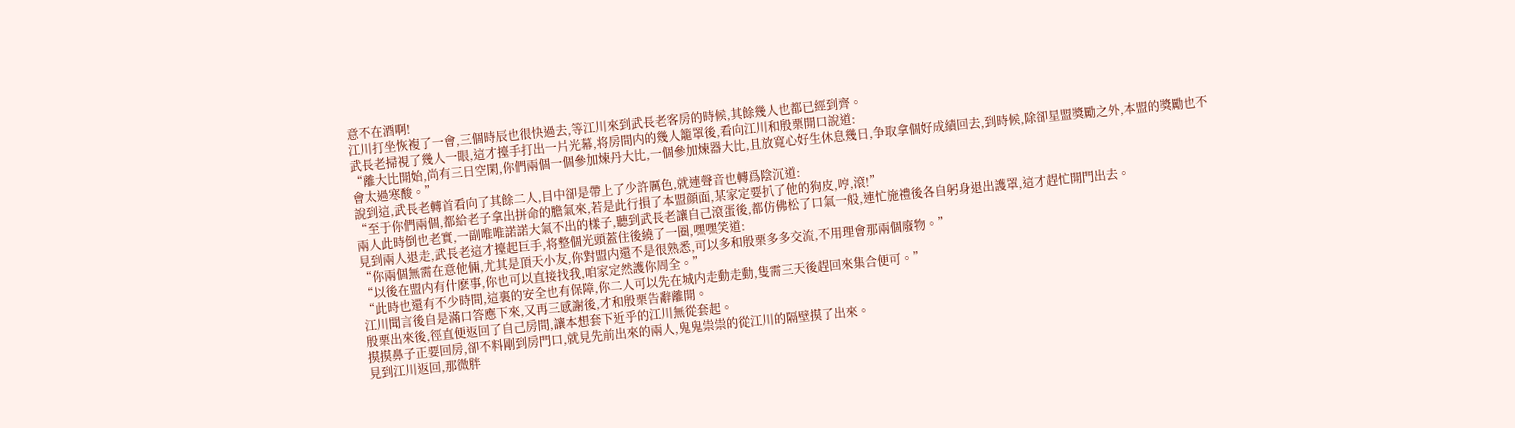意不在酒啊!
江川打坐恢複了一會,三個時辰也很快過去,等江川來到武長老客房的時候,其餘幾人也都已經到齊。
武長老掃視了幾人一眼,這才擡手打出一片光幕,将房間内的幾人籠罩後,看向江川和殷栗開口說道:
“離大比開始,尚有三日空閑,你們兩個一個參加煉丹大比,一個參加煉器大比,且放寬心好生休息幾日,争取拿個好成績回去,到時候,除卻星盟獎勵之外,本盟的獎勵也不會太過寒酸。”
說到這,武長老轉首看向了其餘二人,目中卻是帶上了少許厲色,就連聲音也轉爲陰沉道:
“至于你們兩個,都給老子拿出拼命的膽氣來,若是此行損了本盟顔面,某家定要扒了他的狗皮,哼,滾!”
兩人此時倒也老實,一副唯唯諾諾大氣不出的樣子,聽到武長老讓自己滾蛋後,都仿佛松了口氣一般,連忙施禮後各自躬身退出護罩,這才趕忙開門出去。
見到兩人退走,武長老這才擡起巨手,将整個光頭蓋住後繞了一圈,嘿嘿笑道:
“你兩個無需在意他倆,尤其是頂天小友,你對盟内還不是很熟悉,可以多和殷栗多多交流,不用理會那兩個廢物。”
“以後在盟内有什麽事,你也可以直接找我,咱家定然護你周全。”
“此時也還有不少時間,這裏的安全也有保障,你二人可以先在城内走動走動,隻需三天後趕回來集合便可。”
江川聞言後自是滿口答應下來,又再三感謝後,才和殷栗告辭離開。
殷栗出來後,徑直便返回了自己房間,讓本想套下近乎的江川無從套起。
摸摸鼻子正要回房,卻不料剛到房門口,就見先前出來的兩人,鬼鬼祟祟的從江川的隔壁摸了出來。
見到江川返回,那微胖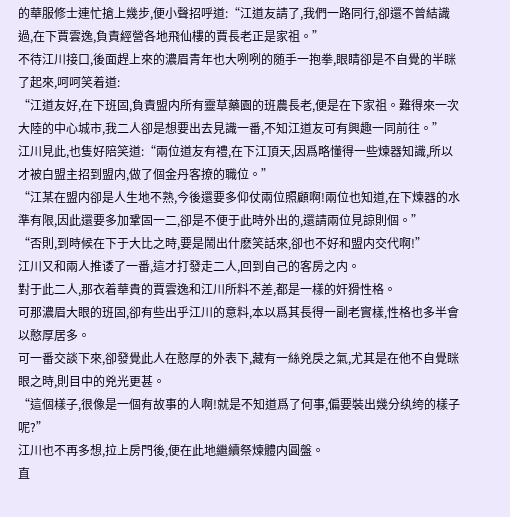的華服修士連忙搶上幾步,便小聲招呼道:“江道友請了,我們一路同行,卻還不曾結識過,在下賈雲逸,負責經營各地飛仙樓的賈長老正是家祖。”
不待江川接口,後面趕上來的濃眉青年也大咧咧的随手一抱拳,眼睛卻是不自覺的半眯了起來,呵呵笑着道:
“江道友好,在下班固,負責盟内所有靈草藥園的班農長老,便是在下家祖。難得來一次大陸的中心城市,我二人卻是想要出去見識一番,不知江道友可有興趣一同前往。”
江川見此,也隻好陪笑道:“兩位道友有禮,在下江頂天,因爲略懂得一些煉器知識,所以才被白盟主招到盟内,做了個金丹客撩的職位。”
“江某在盟内卻是人生地不熟,今後還要多仰仗兩位照顧啊!兩位也知道,在下煉器的水準有限,因此還要多加鞏固一二,卻是不便于此時外出的,還請兩位見諒則個。”
“否則,到時候在下于大比之時,要是鬧出什麽笑話來,卻也不好和盟内交代啊!”
江川又和兩人推诿了一番,這才打發走二人,回到自己的客房之内。
對于此二人,那衣着華貴的賈雲逸和江川所料不差,都是一樣的奸猾性格。
可那濃眉大眼的班固,卻有些出乎江川的意料,本以爲其長得一副老實樣,性格也多半會以憨厚居多。
可一番交談下來,卻發覺此人在憨厚的外表下,藏有一絲兇戾之氣,尤其是在他不自覺眯眼之時,則目中的兇光更甚。
“這個樣子,很像是一個有故事的人啊!就是不知道爲了何事,偏要裝出幾分纨绔的樣子呢?”
江川也不再多想,拉上房門後,便在此地繼續祭煉體内圓盤。
直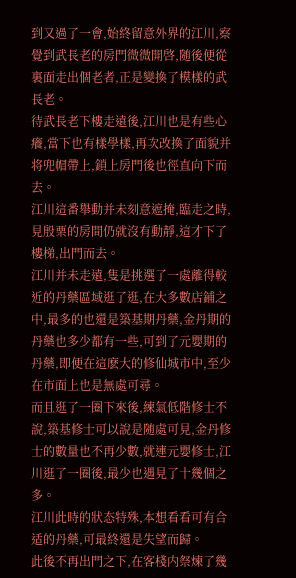到又過了一會,始終留意外界的江川,察覺到武長老的房門微微開啓,随後便從裏面走出個老者,正是變換了模樣的武長老。
待武長老下樓走遠後,江川也是有些心癢,當下也有樣學樣,再次改換了面貌并将兜帽帶上,鎖上房門後也徑直向下而去。
江川這番舉動并未刻意遮掩,臨走之時,見殷栗的房間仍就沒有動靜,這才下了樓梯,出門而去。
江川并未走遠,隻是挑選了一處離得較近的丹藥區域逛了逛,在大多數店鋪之中,最多的也還是築基期丹藥,金丹期的丹藥也多少都有一些,可到了元嬰期的丹藥,即便在這麽大的修仙城市中,至少在市面上也是無處可尋。
而且逛了一圈下來後,練氣低階修士不說,築基修士可以說是随處可見,金丹修士的數量也不再少數,就連元嬰修士,江川逛了一圈後,最少也遇見了十幾個之多。
江川此時的狀态特殊,本想看看可有合适的丹藥,可最終還是失望而歸。
此後不再出門之下,在客棧内祭煉了幾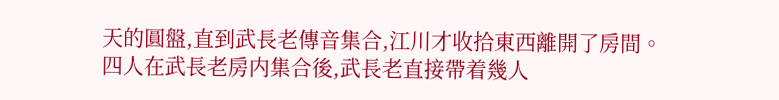天的圓盤,直到武長老傳音集合,江川才收拾東西離開了房間。
四人在武長老房内集合後,武長老直接帶着幾人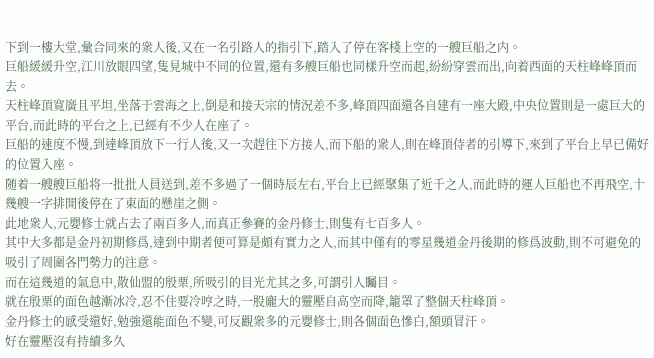下到一樓大堂,彙合同來的衆人後,又在一名引路人的指引下,踏入了停在客棧上空的一艘巨船之内。
巨船緩緩升空,江川放眼四望,隻見城中不同的位置,還有多艘巨船也同樣升空而起,紛紛穿雲而出,向着西面的天柱峰峰頂而去。
天柱峰頂寬廣且平坦,坐落于雲海之上,倒是和接天宗的情況差不多,峰頂四面還各自建有一座大殿,中央位置則是一處巨大的平台,而此時的平台之上,已經有不少人在座了。
巨船的速度不慢,到達峰頂放下一行人後,又一次趕往下方接人,而下船的衆人,則在峰頂侍者的引導下,來到了平台上早已備好的位置入座。
随着一艘艘巨船将一批批人員送到,差不多過了一個時辰左右,平台上已經聚集了近千之人,而此時的運人巨船也不再飛空,十幾艘一字排開後停在了東面的懸崖之側。
此地衆人,元嬰修士就占去了兩百多人,而真正參賽的金丹修士,則隻有七百多人。
其中大多都是金丹初期修爲,達到中期者便可算是頗有實力之人,而其中僅有的零星幾道金丹後期的修爲波動,則不可避免的吸引了周圍各門勢力的注意。
而在這幾道的氣息中,散仙盟的殷栗,所吸引的目光尤其之多,可謂引人矚目。
就在殷栗的面色越漸冰冷,忍不住要冷哼之時,一股龐大的靈壓自高空而降,籠罩了整個天柱峰頂。
金丹修士的感受還好,勉強還能面色不變,可反觀衆多的元嬰修士,則各個面色慘白,額頭冒汗。
好在靈壓沒有持續多久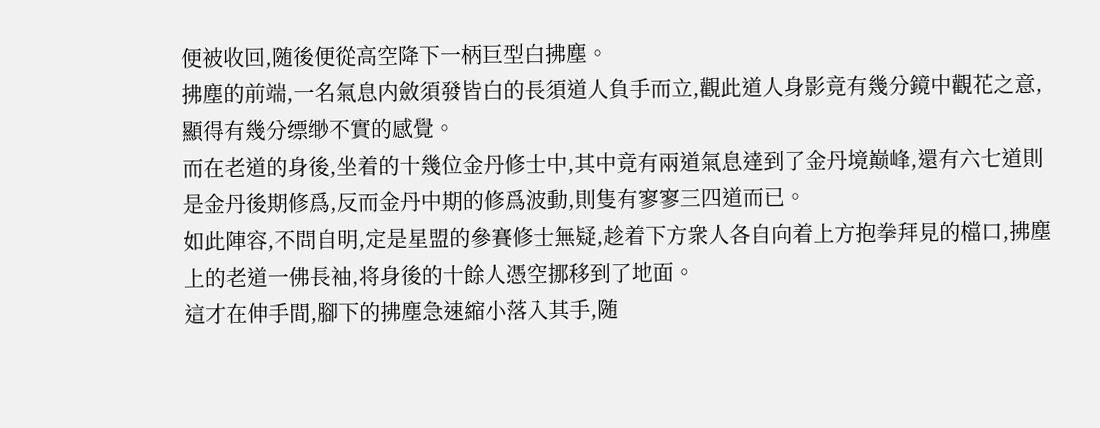便被收回,随後便從高空降下一柄巨型白拂塵。
拂塵的前端,一名氣息内斂須發皆白的長須道人負手而立,觀此道人身影竟有幾分鏡中觀花之意,顯得有幾分缥缈不實的感覺。
而在老道的身後,坐着的十幾位金丹修士中,其中竟有兩道氣息達到了金丹境巅峰,還有六七道則是金丹後期修爲,反而金丹中期的修爲波動,則隻有寥寥三四道而已。
如此陣容,不問自明,定是星盟的參賽修士無疑,趁着下方衆人各自向着上方抱拳拜見的檔口,拂塵上的老道一佛長袖,将身後的十餘人憑空挪移到了地面。
這才在伸手間,腳下的拂塵急速縮小落入其手,随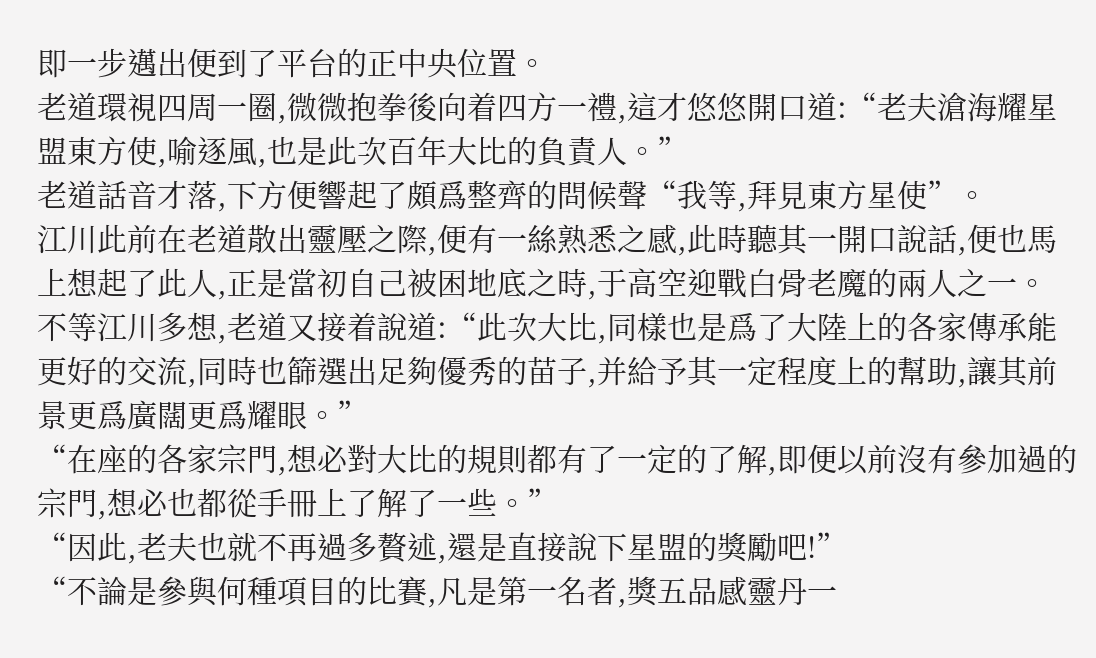即一步邁出便到了平台的正中央位置。
老道環視四周一圈,微微抱拳後向着四方一禮,這才悠悠開口道:“老夫滄海耀星盟東方使,喻逐風,也是此次百年大比的負責人。”
老道話音才落,下方便響起了頗爲整齊的問候聲“我等,拜見東方星使”。
江川此前在老道散出靈壓之際,便有一絲熟悉之感,此時聽其一開口說話,便也馬上想起了此人,正是當初自己被困地底之時,于高空迎戰白骨老魔的兩人之一。
不等江川多想,老道又接着說道:“此次大比,同樣也是爲了大陸上的各家傳承能更好的交流,同時也篩選出足夠優秀的苗子,并給予其一定程度上的幫助,讓其前景更爲廣闊更爲耀眼。”
“在座的各家宗門,想必對大比的規則都有了一定的了解,即便以前沒有參加過的宗門,想必也都從手冊上了解了一些。”
“因此,老夫也就不再過多贅述,還是直接說下星盟的獎勵吧!”
“不論是參與何種項目的比賽,凡是第一名者,獎五品感靈丹一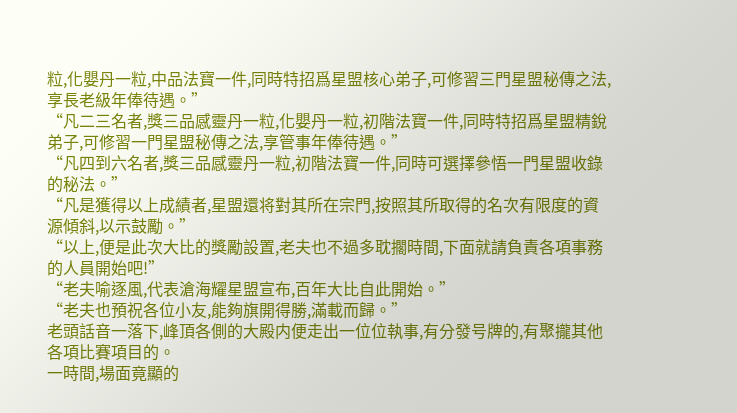粒,化嬰丹一粒,中品法寶一件,同時特招爲星盟核心弟子,可修習三門星盟秘傳之法,享長老級年俸待遇。”
“凡二三名者,獎三品感靈丹一粒,化嬰丹一粒,初階法寶一件,同時特招爲星盟精銳弟子,可修習一門星盟秘傳之法,享管事年俸待遇。”
“凡四到六名者,獎三品感靈丹一粒,初階法寶一件,同時可選擇參悟一門星盟收錄的秘法。”
“凡是獲得以上成績者,星盟還将對其所在宗門,按照其所取得的名次有限度的資源傾斜,以示鼓勵。”
“以上,便是此次大比的獎勵設置,老夫也不過多耽擱時間,下面就請負責各項事務的人員開始吧!”
“老夫喻逐風,代表滄海耀星盟宣布,百年大比自此開始。”
“老夫也預祝各位小友,能夠旗開得勝,滿載而歸。”
老頭話音一落下,峰頂各側的大殿内便走出一位位執事,有分發号牌的,有聚攏其他各項比賽項目的。
一時間,場面竟顯的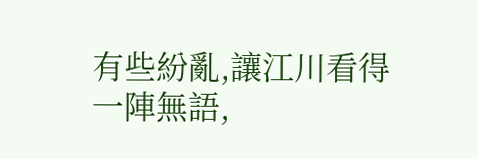有些紛亂,讓江川看得一陣無語,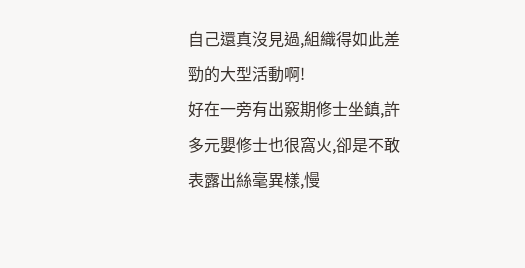自己還真沒見過,組織得如此差勁的大型活動啊!
好在一旁有出竅期修士坐鎮,許多元嬰修士也很窩火,卻是不敢表露出絲毫異樣,慢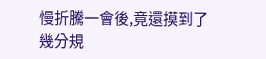慢折騰一會後,竟還摸到了幾分規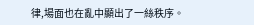律,場面也在亂中顯出了一絲秩序。